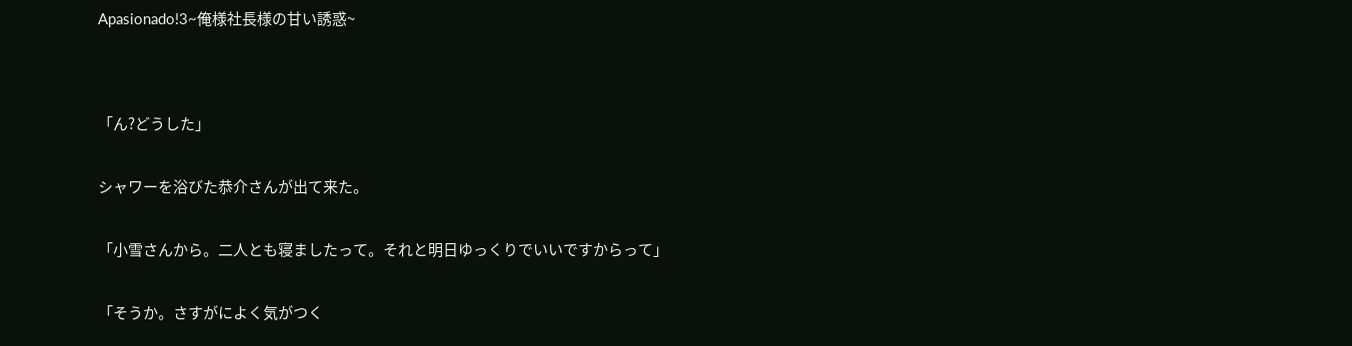Apasionado!3~俺様社長様の甘い誘惑~




「ん?どうした」


シャワーを浴びた恭介さんが出て来た。


「小雪さんから。二人とも寝ましたって。それと明日ゆっくりでいいですからって」


「そうか。さすがによく気がつく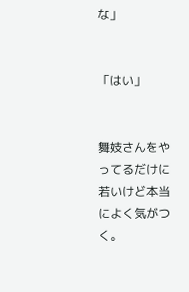な」


「はい」


舞妓さんをやってるだけに若いけど本当によく気がつく。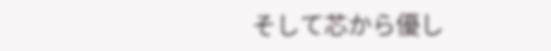そして芯から優し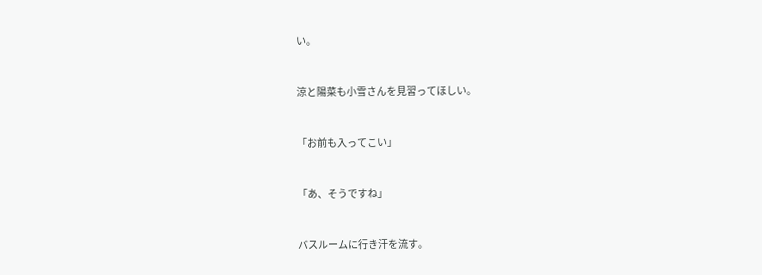い。


涼と陽菜も小雪さんを見習ってほしい。


「お前も入ってこい」


「あ、そうですね」


バスルームに行き汗を流す。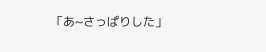「あ~さっぱりした」